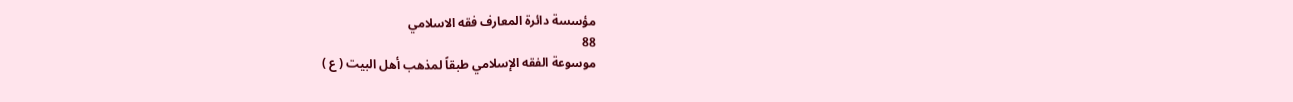مؤسسة دائرة المعارف فقه الاسلامي
88
موسوعة الفقه الإسلامي طبقاً لمذهب أهل البيت ( ع )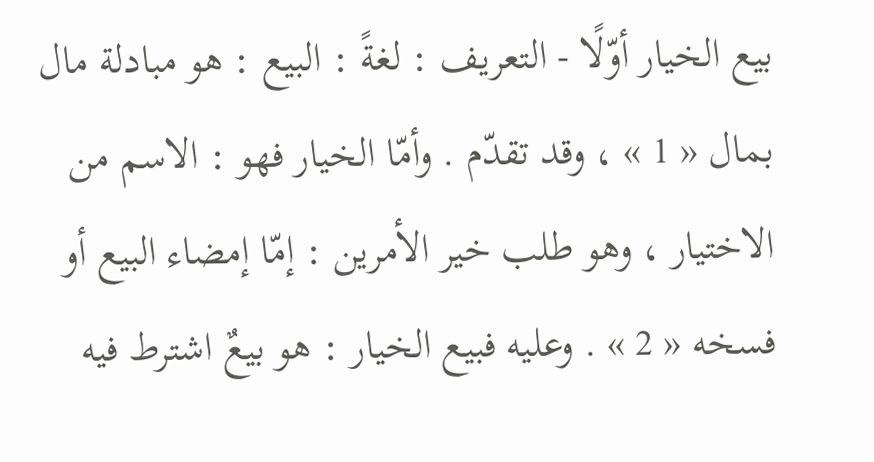بيع الخيار أوّلًا - التعريف : لغةً : البيع : هو مبادلة مال بمال « 1 » ، وقد تقدّم . وأمّا الخيار فهو : الاسم من الاختيار ، وهو طلب خير الأمرين : إمّا إمضاء البيع أو فسخه « 2 » . وعليه فبيع الخيار : هو بيعٌ اشترط فيه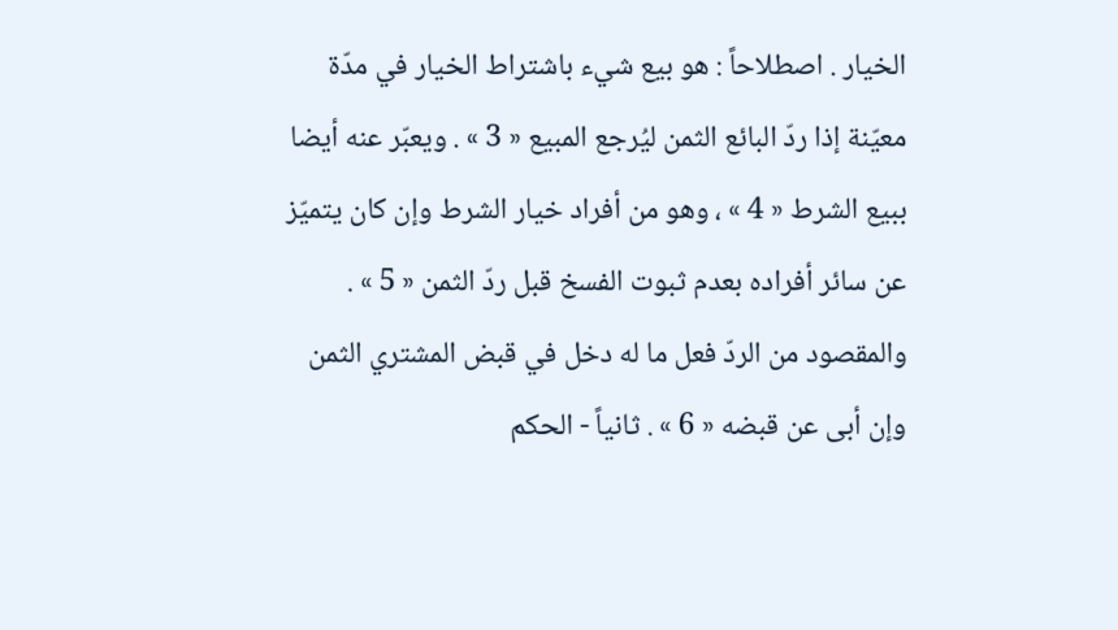الخيار . اصطلاحاً : هو بيع شيء باشتراط الخيار في مدّة معيّنة إذا ردّ البائع الثمن ليُرجع المبيع « 3 » . ويعبّر عنه أيضا ببيع الشرط « 4 » ، وهو من أفراد خيار الشرط وإن كان يتميّز عن سائر أفراده بعدم ثبوت الفسخ قبل ردّ الثمن « 5 » . والمقصود من الردّ فعل ما له دخل في قبض المشتري الثمن وإن أبى عن قبضه « 6 » . ثانياً - الحكم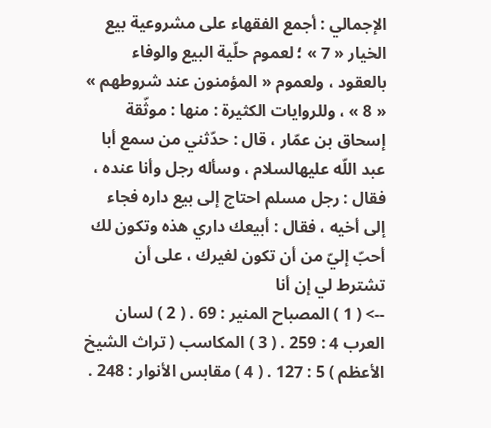الإجمالي : أجمع الفقهاء على مشروعية بيع الخيار « 7 » ؛ لعموم حلّية البيع والوفاء بالعقود ، ولعموم « المؤمنون عند شروطهم » « 8 » ، وللروايات الكثيرة : منها : موثّقة إسحاق بن عمّار ، قال : حدّثني من سمع أبا عبد اللّه عليهالسلام ، وسأله رجل وأنا عنده ، فقال : رجل مسلم احتاج إلى بيع داره فجاء إلى أخيه ، فقال : أبيعك داري هذه وتكون لك أحبّ إليّ من أن تكون لغيرك ، على أن تشترط لي إن أنا
--> ( 1 ) المصباح المنير : 69 . ( 2 ) لسان العرب 4 : 259 . ( 3 ) المكاسب ( تراث الشيخ الأعظم ) 5 : 127 . ( 4 ) مقابس الأنوار : 248 .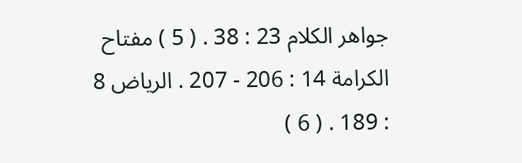جواهر الكلام 23 : 38 . ( 5 ) مفتاح الكرامة 14 : 206 - 207 . الرياض 8 : 189 . ( 6 )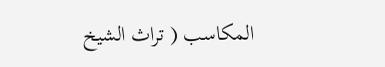المكاسب ( تراث الشيخ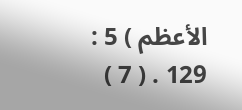الأعظم ) 5 : 129 . ( 7 )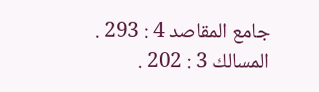جامع المقاصد 4 : 293 . المسالك 3 : 202 .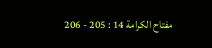مفتاح الكرامة 14 : 205 - 206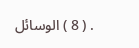. ( 8 ) الوسائل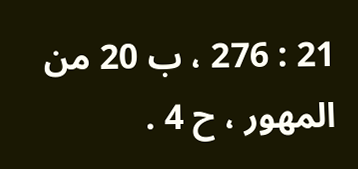21 : 276 ، ب 20 من المهور ، ح 4 .